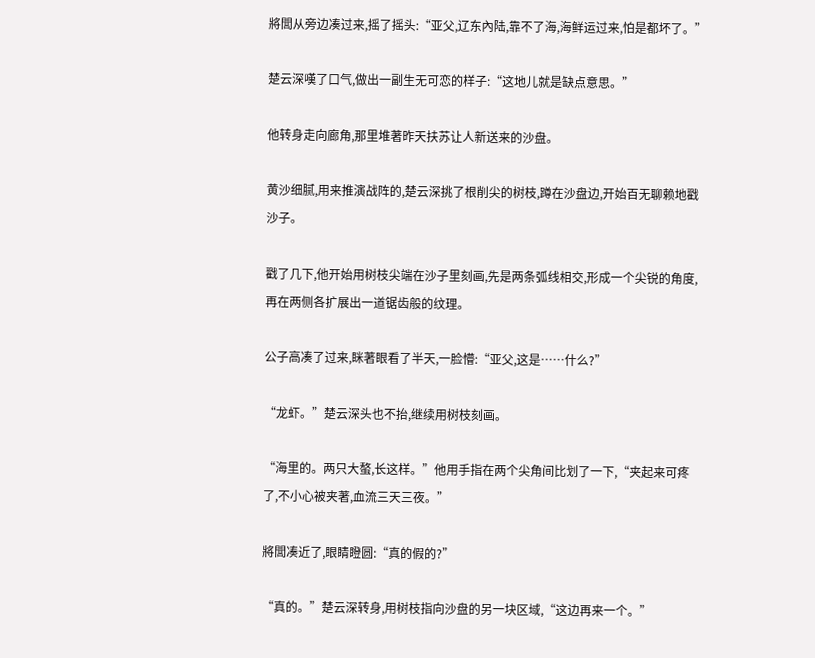將閭从旁边凑过来,摇了摇头:“亚父,辽东內陆,靠不了海,海鲜运过来,怕是都坏了。”

楚云深嘆了口气,做出一副生无可恋的样子:“这地儿就是缺点意思。”

他转身走向廊角,那里堆著昨天扶苏让人新送来的沙盘。

黄沙细腻,用来推演战阵的,楚云深挑了根削尖的树枝,蹲在沙盘边,开始百无聊赖地戳沙子。

戳了几下,他开始用树枝尖端在沙子里刻画,先是两条弧线相交,形成一个尖锐的角度,再在两侧各扩展出一道锯齿般的纹理。

公子高凑了过来,眯著眼看了半天,一脸懵:“亚父,这是……什么?”

“龙虾。”楚云深头也不抬,继续用树枝刻画。

“海里的。两只大螯,长这样。”他用手指在两个尖角间比划了一下,“夹起来可疼了,不小心被夹著,血流三天三夜。”

將閭凑近了,眼睛瞪圆:“真的假的?”

“真的。”楚云深转身,用树枝指向沙盘的另一块区域,“这边再来一个。”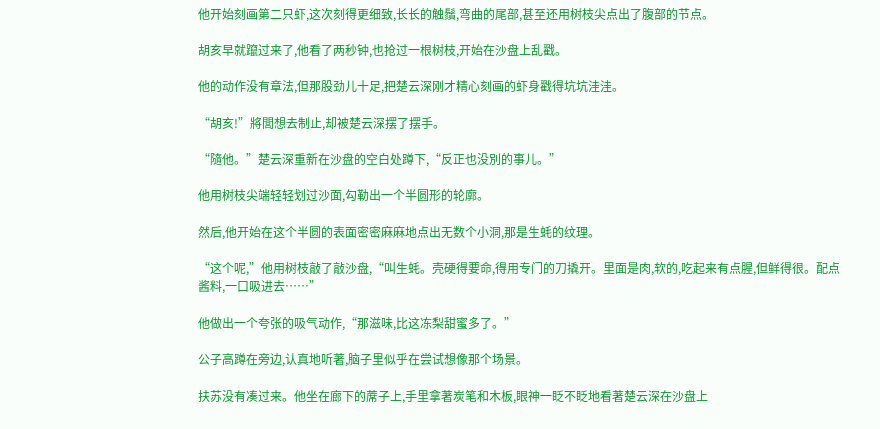他开始刻画第二只虾,这次刻得更细致,长长的触鬚,弯曲的尾部,甚至还用树枝尖点出了腹部的节点。

胡亥早就躥过来了,他看了两秒钟,也抢过一根树枝,开始在沙盘上乱戳。

他的动作没有章法,但那股劲儿十足,把楚云深刚才精心刻画的虾身戳得坑坑洼洼。

“胡亥!”將閭想去制止,却被楚云深摆了摆手。

“隨他。”楚云深重新在沙盘的空白处蹲下,“反正也没別的事儿。”

他用树枝尖端轻轻划过沙面,勾勒出一个半圆形的轮廓。

然后,他开始在这个半圆的表面密密麻麻地点出无数个小洞,那是生蚝的纹理。

“这个呢,”他用树枝敲了敲沙盘,“叫生蚝。壳硬得要命,得用专门的刀撬开。里面是肉,软的,吃起来有点腥,但鲜得很。配点酱料,一口吸进去……”

他做出一个夸张的吸气动作,“那滋味,比这冻梨甜蜜多了。”

公子高蹲在旁边,认真地听著,脑子里似乎在尝试想像那个场景。

扶苏没有凑过来。他坐在廊下的蓆子上,手里拿著炭笔和木板,眼神一眨不眨地看著楚云深在沙盘上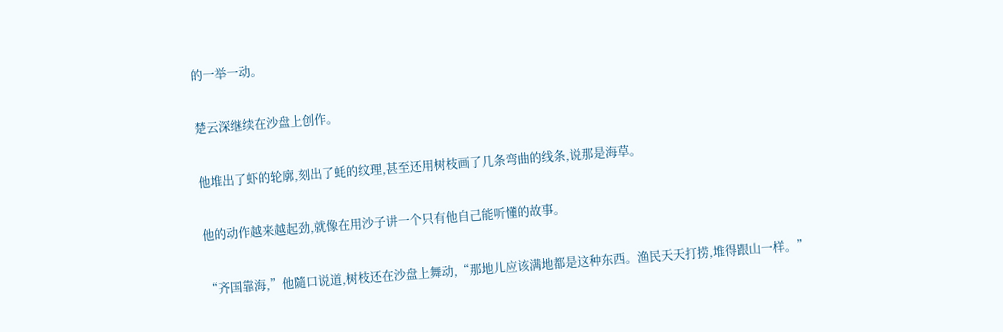的一举一动。

楚云深继续在沙盘上创作。

他堆出了虾的轮廓,刻出了蚝的纹理,甚至还用树枝画了几条弯曲的线条,说那是海草。

他的动作越来越起劲,就像在用沙子讲一个只有他自己能听懂的故事。

“齐国靠海,”他隨口说道,树枝还在沙盘上舞动,“那地儿应该满地都是这种东西。渔民天天打捞,堆得跟山一样。”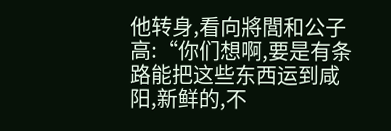他转身,看向將閭和公子高:“你们想啊,要是有条路能把这些东西运到咸阳,新鲜的,不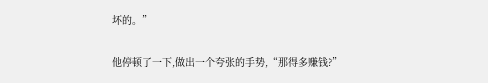坏的。”

他停顿了一下,做出一个夸张的手势,“那得多赚钱?”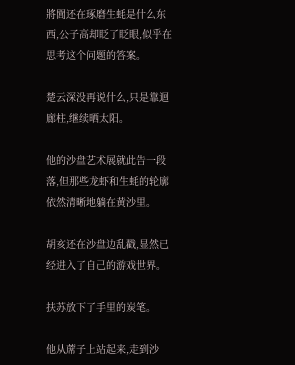將閭还在琢磨生蚝是什么东西,公子高却眨了眨眼,似乎在思考这个问题的答案。

楚云深没再说什么,只是靠迴廊柱,继续晒太阳。

他的沙盘艺术展就此告一段落,但那些龙虾和生蚝的轮廓依然清晰地躺在黄沙里。

胡亥还在沙盘边乱戳,显然已经进入了自己的游戏世界。

扶苏放下了手里的炭笔。

他从蓆子上站起来,走到沙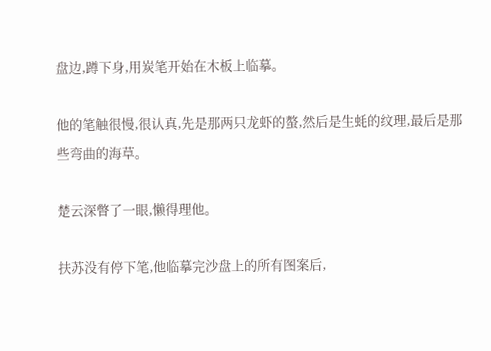盘边,蹲下身,用炭笔开始在木板上临摹。

他的笔触很慢,很认真,先是那两只龙虾的螯,然后是生蚝的纹理,最后是那些弯曲的海草。

楚云深瞥了一眼,懒得理他。

扶苏没有停下笔,他临摹完沙盘上的所有图案后,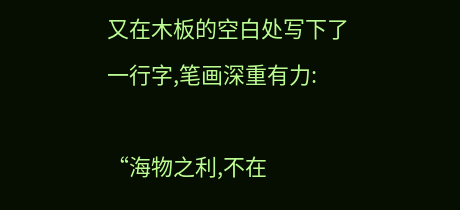又在木板的空白处写下了一行字,笔画深重有力:

“海物之利,不在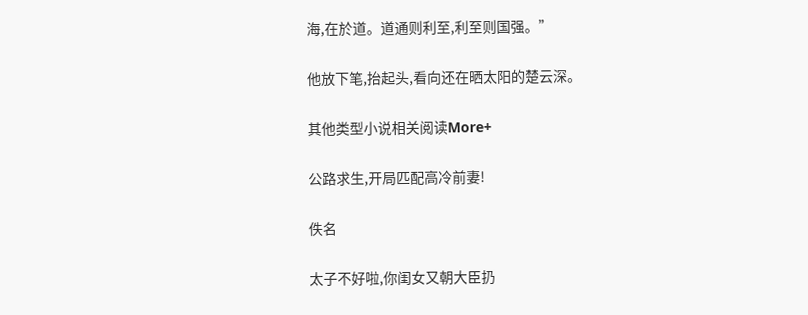海,在於道。道通则利至,利至则国强。”

他放下笔,抬起头,看向还在晒太阳的楚云深。

其他类型小说相关阅读More+

公路求生,开局匹配高冷前妻!

佚名

太子不好啦,你闺女又朝大臣扔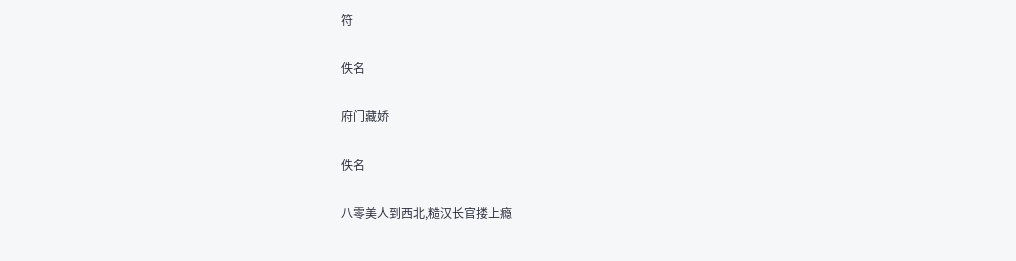符

佚名

府门藏娇

佚名

八零美人到西北,糙汉长官搂上瘾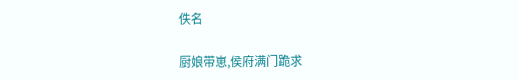佚名

厨娘带崽,侯府满门跪求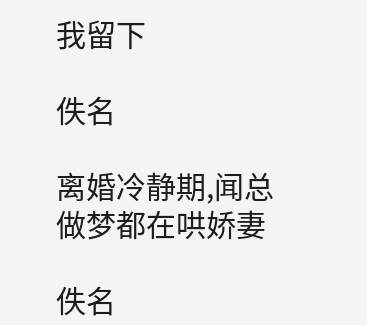我留下

佚名

离婚冷静期,闻总做梦都在哄娇妻

佚名